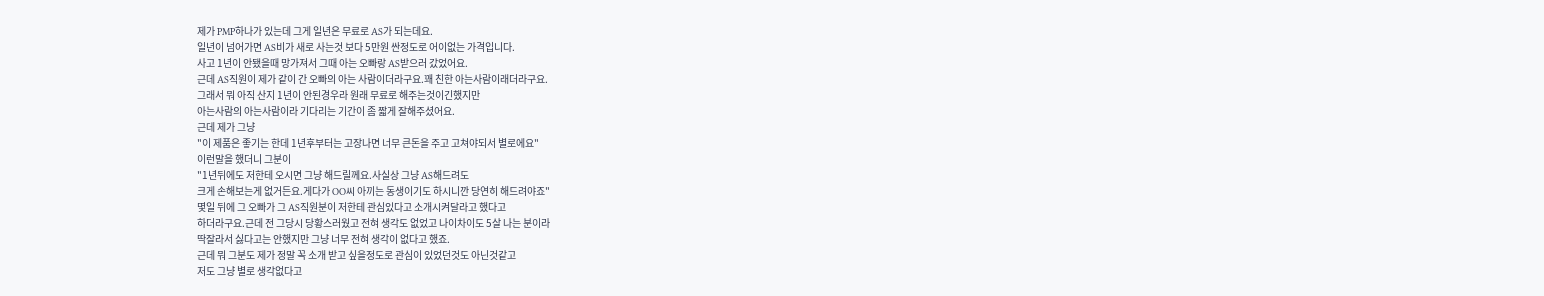제가 PMP하나가 있는데 그게 일년은 무료로 AS가 되는데요.
일년이 넘어가면 AS비가 새로 사는것 보다 5만원 싼정도로 어이없는 가격입니다.
사고 1년이 안됐을때 망가져서 그때 아는 오빠랑 AS받으러 갔었어요.
근데 AS직원이 제가 같이 간 오빠의 아는 사람이더라구요.꽤 친한 아는사람이래더라구요.
그래서 뭐 아직 산지 1년이 안된경우라 원래 무료로 해주는것이긴했지만
아는사람의 아는사람이라 기다리는 기간이 좀 짧게 잘해주셨어요.
근데 제가 그냥
"이 제품은 좋기는 한데 1년후부터는 고장나면 너무 큰돈을 주고 고쳐야되서 별로에요"
이런말을 했더니 그분이
"1년뒤에도 저한테 오시면 그냥 해드릴께요.사실상 그냥 AS해드려도
크게 손해보는게 없거든요.게다가 OO씨 아끼는 동생이기도 하시니깐 당연히 해드려야죠"
몇일 뒤에 그 오빠가 그 AS직원분이 저한테 관심있다고 소개시켜달라고 했다고
하더라구요.근데 전 그당시 당황스러웠고 전혀 생각도 없었고 나이차이도 5살 나는 분이라
딱잘라서 싫다고는 안했지만 그냥 너무 전혀 생각이 없다고 했죠.
근데 뭐 그분도 제가 정말 꼭 소개 받고 싶을정도로 관심이 있었던것도 아닌것같고
저도 그냥 별로 생각없다고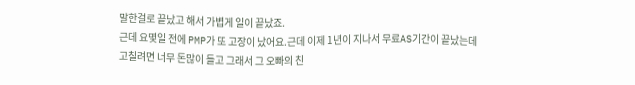말한걸로 끝났고 해서 가볍게 일이 끝났죠.
근데 요몇일 전에 PMP가 또 고장이 났어요.근데 이제 1년이 지나서 무료AS기간이 끝났는데
고칠려면 너무 돈많이 들고 그래서 그 오빠의 친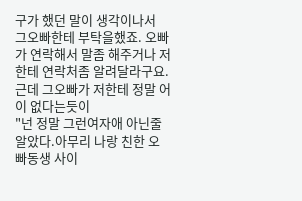구가 했던 말이 생각이나서
그오빠한테 부탁을했죠. 오빠가 연락해서 말좀 해주거나 저한테 연락처좀 알려달라구요.
근데 그오빠가 저한테 정말 어이 없다는듯이
"넌 정말 그런여자애 아닌줄 알았다.아무리 나랑 친한 오빠동생 사이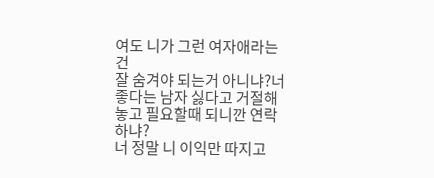여도 니가 그런 여자애라는건
잘 숨겨야 되는거 아니냐?너 좋다는 남자 싫다고 거절해놓고 필요할때 되니깐 연락하냐?
너 정말 니 이익만 따지고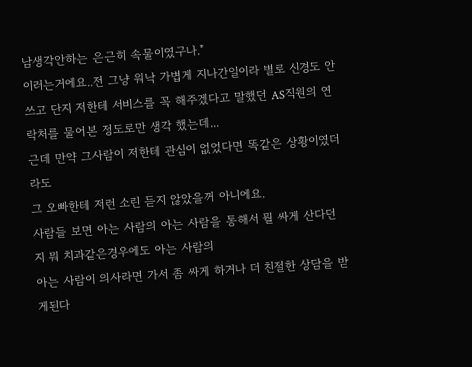남생각안하는 은근히 속물이였구나."
이러는거에요..전 그냥 워낙 가볍게 지나간일이라 별로 신경도 안쓰고 단지 저한테 서비스를 꼭 해주겠다고 말했던 AS직원의 연락처를 물어본 정도로만 생각 했는데...
근데 만약 그사람이 저한테 관심이 없었다면 똑같은 상황이였더라도
그 오빠한테 저런 소린 듣지 않았을꺼 아니에요.
사람들 보면 아는 사람의 아는 사람을 통해서 뭘 싸게 산다던지 뭐 치과같은경우에도 아는 사람의
아는 사람이 의사라면 가서 좀 싸게 하거나 더 친절한 상담을 받게된다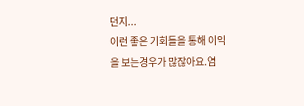던지...
이런 좋은 기회들을 통해 이익을 보는경우가 많잖아요.염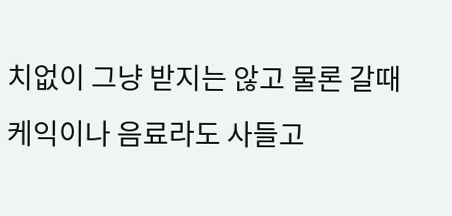치없이 그냥 받지는 않고 물론 갈때
케익이나 음료라도 사들고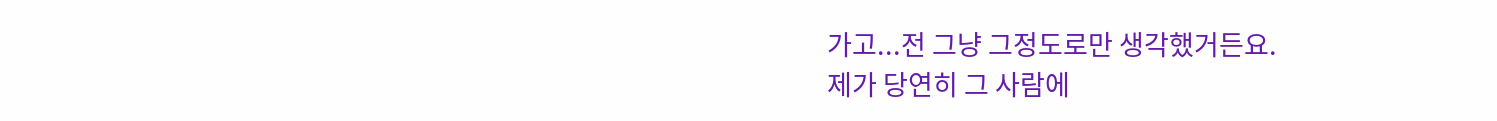가고...전 그냥 그정도로만 생각했거든요.
제가 당연히 그 사람에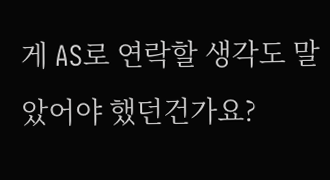게 AS로 연락할 생각도 말았어야 했던건가요?